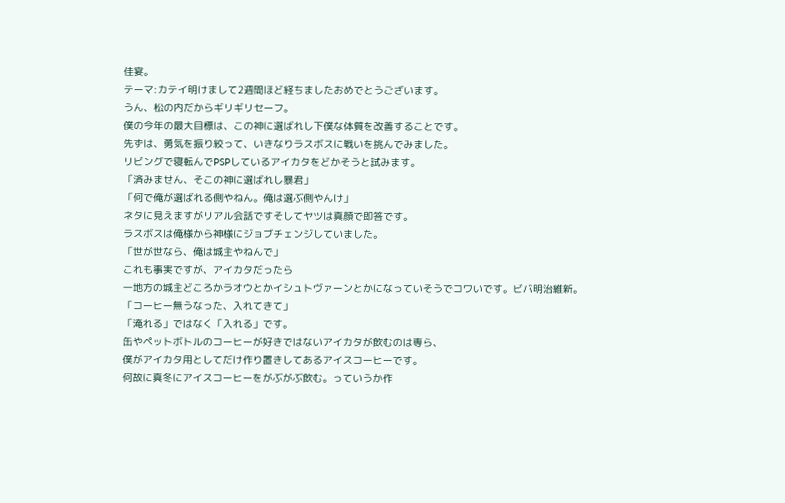佳宴。
テーマ:カテイ明けまして2週間ほど経ちましたおめでとうございます。
うん、松の内だからギリギリセーフ。
僕の今年の最大目標は、この神に選ばれし下僕な体質を改善することです。
先ずは、勇気を振り絞って、いきなりラスボスに戦いを挑んでみました。
リビングで寝転んでPSPしているアイカタをどかそうと試みます。
「済みません、そこの神に選ばれし暴君」
「何で俺が選ばれる側やねん。俺は選ぶ側やんけ」
ネタに見えますがリアル会話ですそしてヤツは真顔で即答です。
ラスボスは俺様から神様にジョブチェンジしていました。
「世が世なら、俺は城主やねんで」
これも事実ですが、アイカタだったら
一地方の城主どころかラオウとかイシュトヴァーンとかになっていそうでコワいです。ビバ明治維新。
「コーヒー無うなった、入れてきて」
「淹れる」ではなく「入れる」です。
缶やペットボトルのコーヒーが好きではないアイカタが飲むのは専ら、
僕がアイカタ用としてだけ作り置きしてあるアイスコーヒーです。
何故に真冬にアイスコーヒーをがぶがぶ飲む。っていうか作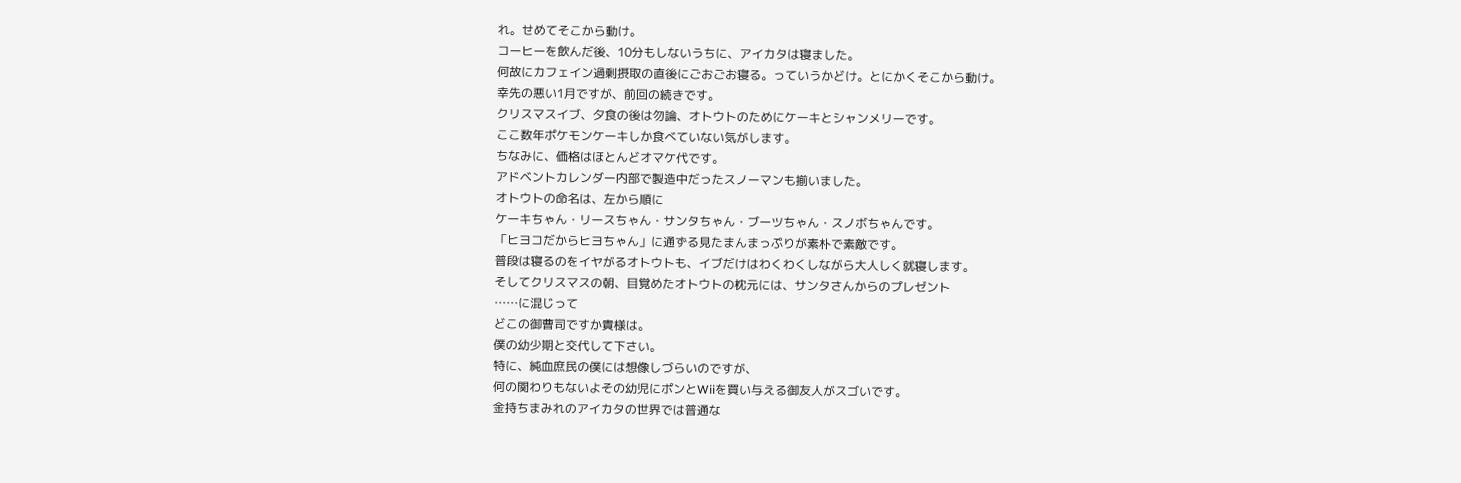れ。せめてそこから動け。
コーヒーを飲んだ後、10分もしないうちに、アイカタは寝ました。
何故にカフェイン過剰摂取の直後にごおごお寝る。っていうかどけ。とにかくそこから動け。
幸先の悪い1月ですが、前回の続きです。
クリスマスイブ、夕食の後は勿論、オトウトのためにケーキとシャンメリーです。
ここ数年ポケモンケーキしか食べていない気がします。
ちなみに、価格はほとんどオマケ代です。
アドベントカレンダー内部で製造中だったスノーマンも揃いました。
オトウトの命名は、左から順に
ケーキちゃん・リースちゃん・サンタちゃん・ブーツちゃん・スノボちゃんです。
「ヒヨコだからヒヨちゃん」に通ずる見たまんまっぷりが素朴で素敵です。
普段は寝るのをイヤがるオトウトも、イブだけはわくわくしながら大人しく就寝します。
そしてクリスマスの朝、目覚めたオトウトの枕元には、サンタさんからのプレゼント
……に混じって
どこの御曹司ですか貴様は。
僕の幼少期と交代して下さい。
特に、純血庶民の僕には想像しづらいのですが、
何の関わりもないよその幼児にポンとWiiを買い与える御友人がスゴいです。
金持ちまみれのアイカタの世界では普通な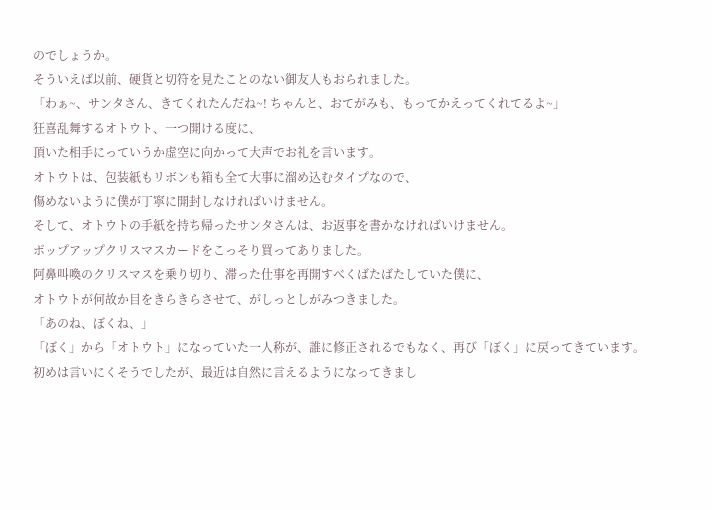のでしょうか。
そういえば以前、硬貨と切符を見たことのない御友人もおられました。
「わぁ~、サンタさん、きてくれたんだね~! ちゃんと、おてがみも、もってかえってくれてるよ~」
狂喜乱舞するオトウト、一つ開ける度に、
頂いた相手にっていうか虚空に向かって大声でお礼を言います。
オトウトは、包装紙もリボンも箱も全て大事に溜め込むタイプなので、
傷めないように僕が丁寧に開封しなければいけません。
そして、オトウトの手紙を持ち帰ったサンタさんは、お返事を書かなければいけません。
ポップアップクリスマスカードをこっそり買ってありました。
阿鼻叫喚のクリスマスを乗り切り、滞った仕事を再開すべくばたばたしていた僕に、
オトウトが何故か目をきらきらさせて、がしっとしがみつきました。
「あのね、ぼくね、」
「ぼく」から「オトウト」になっていた一人称が、誰に修正されるでもなく、再び「ぼく」に戻ってきています。
初めは言いにくそうでしたが、最近は自然に言えるようになってきまし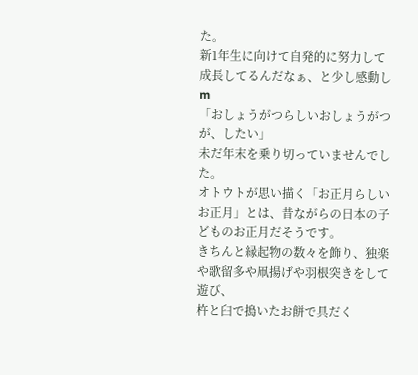た。
新1年生に向けて自発的に努力して成長してるんだなぁ、と少し感動しm
「おしょうがつらしいおしょうがつが、したい」
未だ年末を乗り切っていませんでした。
オトウトが思い描く「お正月らしいお正月」とは、昔ながらの日本の子どものお正月だそうです。
きちんと縁起物の数々を飾り、独楽や歌留多や凧揚げや羽根突きをして遊び、
杵と臼で搗いたお餅で具だく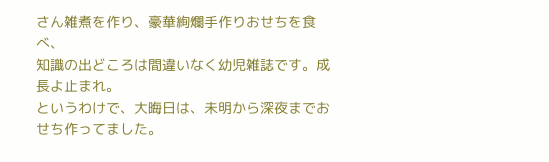さん雑煮を作り、豪華絢爛手作りおせちを食べ、
知識の出どころは間違いなく幼児雑誌です。成長よ止まれ。
というわけで、大晦日は、未明から深夜までおせち作ってました。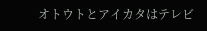オトウトとアイカタはテレビ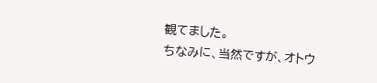観てました。
ちなみに、当然ですが、オトウ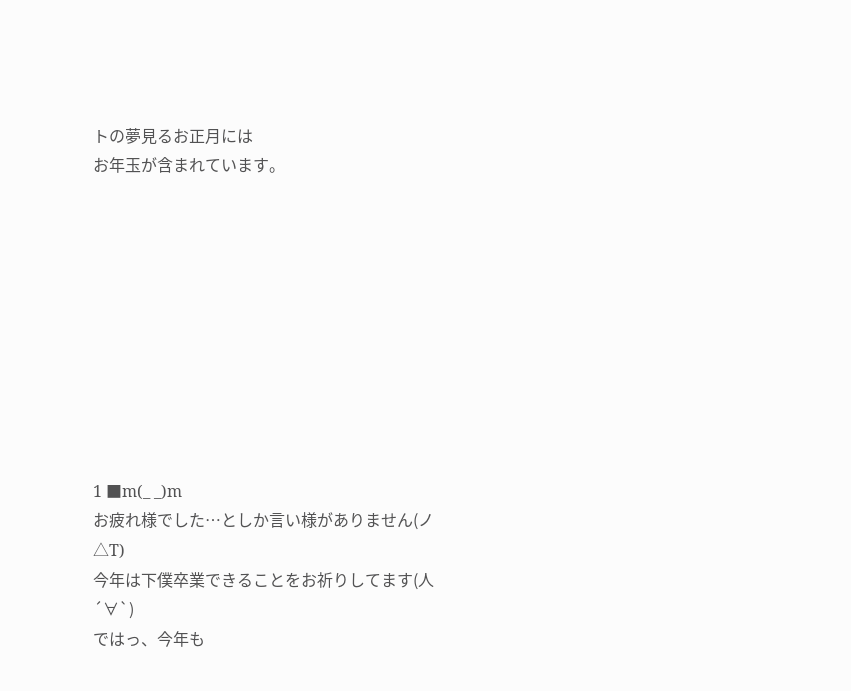トの夢見るお正月には
お年玉が含まれています。










1 ■m(_ _)m
お疲れ様でした…としか言い様がありません(ノ△T)
今年は下僕卒業できることをお祈りしてます(人´∀`)
ではっ、今年も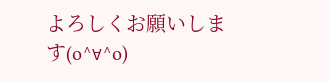よろしくお願いします(o^∀^o)